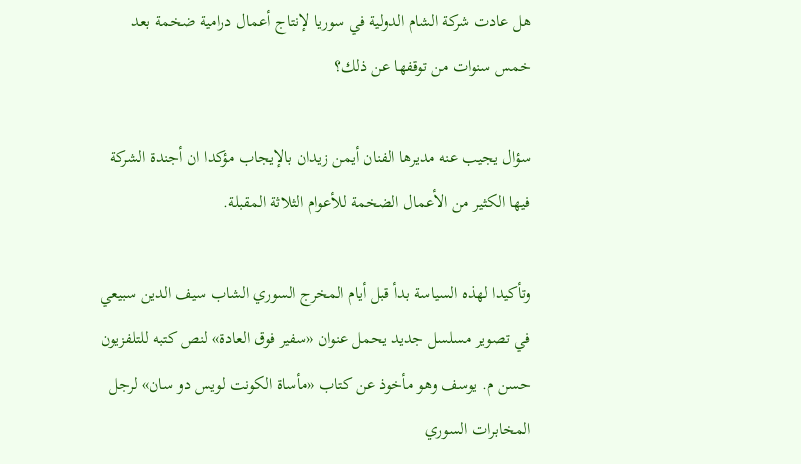هل عادت شركة الشام الدولية في سوريا لإنتاج أعمال درامية ضخمة بعد خمس سنوات من توقفها عن ذلك؟

سؤال يجيب عنه مديرها الفنان أيمن زيدان بالإيجاب مؤكدا ان أجندة الشركة فيها الكثير من الأعمال الضخمة للأعوام الثلاثة المقبلة.

وتأكيدا لهذه السياسة بدأ قبل أيام المخرج السوري الشاب سيف الدين سبيعي في تصوير مسلسل جديد يحمل عنوان «سفير فوق العادة» لنص كتبه للتلفزيون حسن م. يوسف وهو مأخوذ عن كتاب «مأساة الكونت لويس دو سان» لرجل المخابرات السوري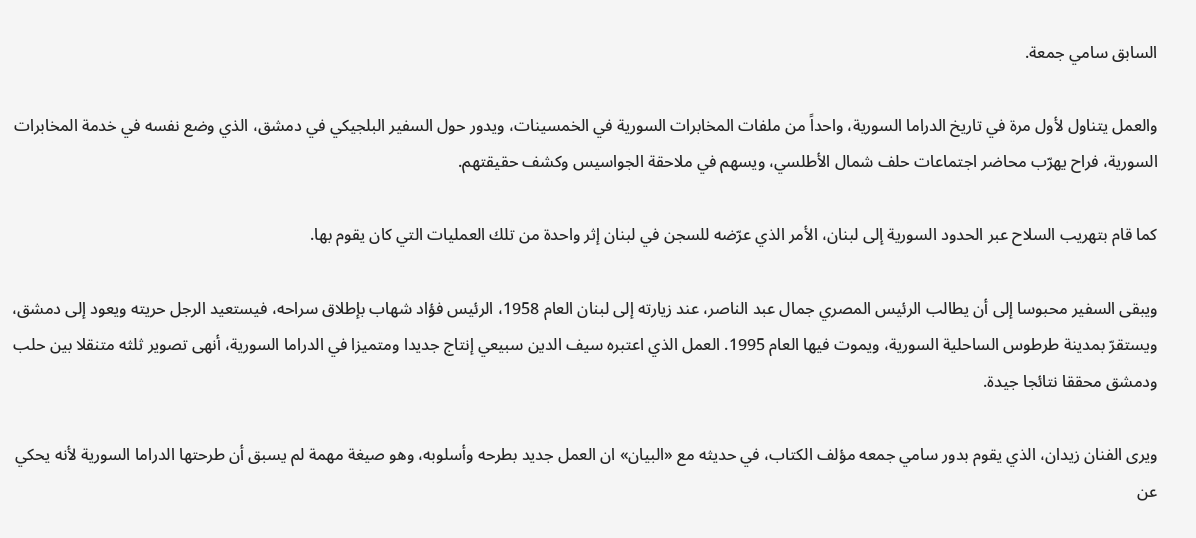السابق سامي جمعة.

والعمل يتناول لأول مرة في تاريخ الدراما السورية، واحداً من ملفات المخابرات السورية في الخمسينات، ويدور حول السفير البلجيكي في دمشق، الذي وضع نفسه في خدمة المخابرات السورية، فراح يهرّب محاضر اجتماعات حلف شمال الأطلسي، ويسهم في ملاحقة الجواسيس وكشف حقيقتهم.

كما قام بتهريب السلاح عبر الحدود السورية إلى لبنان، الأمر الذي عرّضه للسجن في لبنان إثر واحدة من تلك العمليات التي كان يقوم بها.

ويبقى السفير محبوسا إلى أن يطالب الرئيس المصري جمال عبد الناصر، عند زيارته إلى لبنان العام 1958، الرئيس فؤاد شهاب بإطلاق سراحه، فيستعيد الرجل حريته ويعود إلى دمشق، ويستقرّ بمدينة طرطوس الساحلية السورية، ويموت فيها العام 1995. العمل الذي اعتبره سيف الدين سبيعي إنتاج جديدا ومتميزا في الدراما السورية، أنهى تصوير ثلثه متنقلا بين حلب ودمشق محققا نتائجا جيدة.

ويرى الفنان زيدان، الذي يقوم بدور سامي جمعه مؤلف الكتاب، في حديثه مع «البيان» ان العمل جديد بطرحه وأسلوبه، وهو صيغة مهمة لم يسبق أن طرحتها الدراما السورية لأنه يحكي عن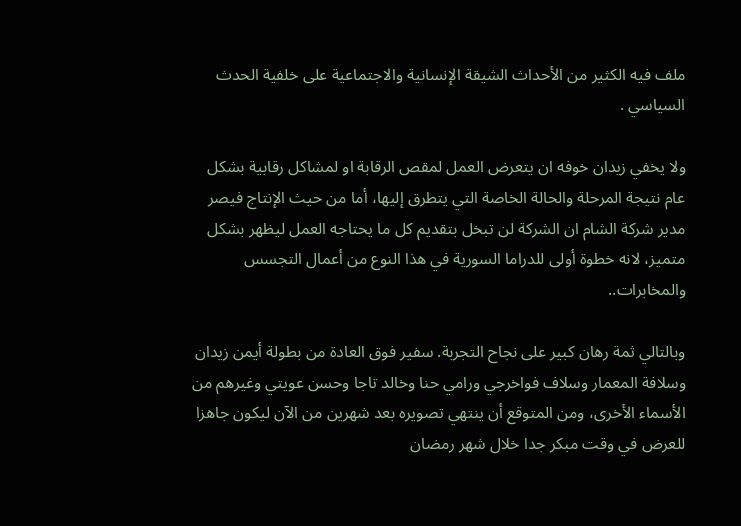ملف فيه الكثير من الأحداث الشيقة الإنسانية والاجتماعية على خلفية الحدث السياسي .

ولا يخفي زيدان خوفه ان يتعرض العمل لمقص الرقابة او لمشاكل رقابية بشكل عام نتيجة المرحلة والحالة الخاصة التي يتطرق إليها، أما من حيث الإنتاج فيصر مدير شركة الشام ان الشركة لن تبخل بتقديم كل ما يحتاجه العمل ليظهر بشكل متميز، لانه خطوة أولى للدراما السورية في هذا النوع من أعمال التجسس والمخابرات..

وبالتالي ثمة رهان كبير على نجاح التجربة. سفير فوق العادة من بطولة أيمن زيدان وسلافة المعمار وسلاف فواخرجي ورامي حنا وخالد تاجا وحسن عويتي وغيرهم من الأسماء الأخرى، ومن المتوقع أن ينتهي تصويره بعد شهرين من الآن ليكون جاهزا للعرض في وقت مبكر جدا خلال شهر رمضان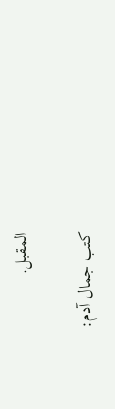المقبل.

كتب جمال آدم: